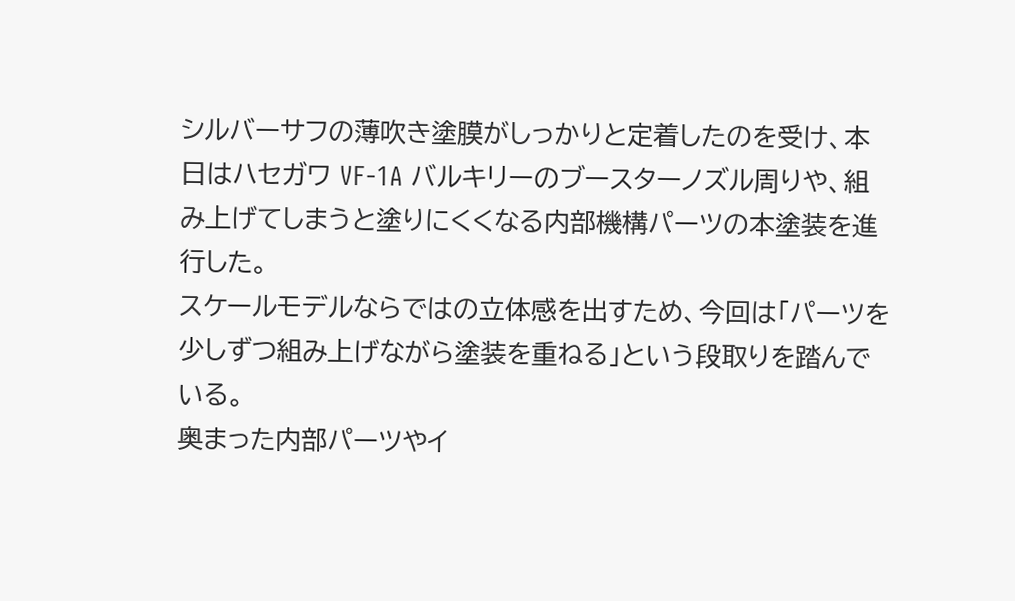シルバーサフの薄吹き塗膜がしっかりと定着したのを受け、本日はハセガワ VF-1A バルキリーのブースターノズル周りや、組み上げてしまうと塗りにくくなる内部機構パーツの本塗装を進行した。
スケールモデルならではの立体感を出すため、今回は「パーツを少しずつ組み上げながら塗装を重ねる」という段取りを踏んでいる。
奥まった内部パーツやイ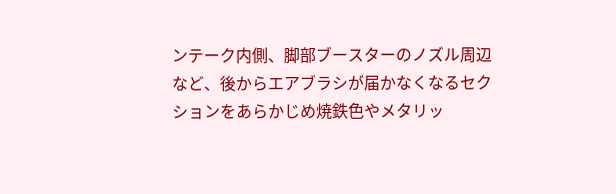ンテーク内側、脚部ブースターのノズル周辺など、後からエアブラシが届かなくなるセクションをあらかじめ焼鉄色やメタリッ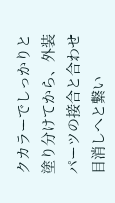クカラーでしっかりと塗り分けてから、外装パーツの接合と合わせ目消しへと繋い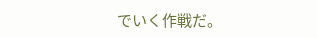でいく作戦だ。